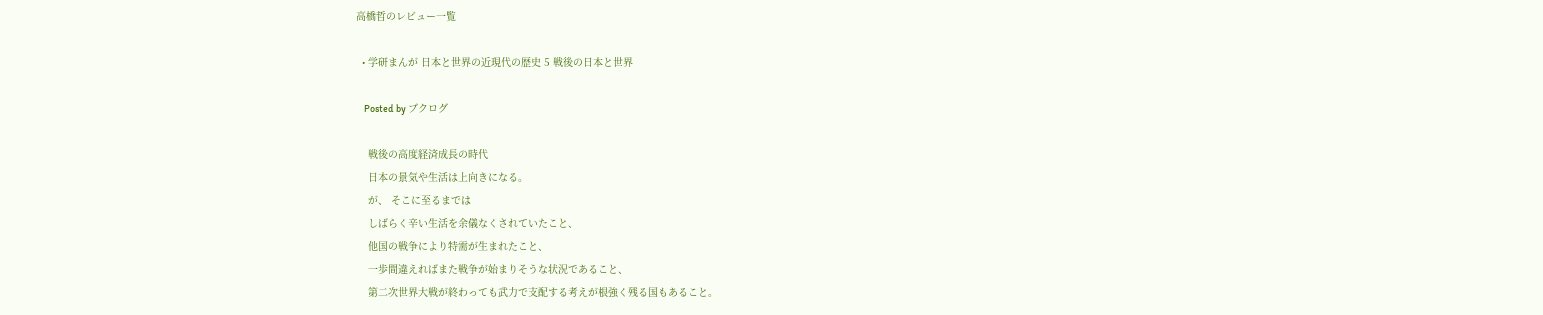高橋哲のレビュー一覧

  • 学研まんが 日本と世界の近現代の歴史 5 戦後の日本と世界

    Posted by ブクログ

    戦後の高度経済成長の時代
    日本の景気や生活は上向きになる。
    が、 そこに至るまでは
    しばらく辛い生活を余儀なくされていたこと、
    他国の戦争により特需が生まれたこと、
    一歩間違えればまた戦争が始まりそうな状況であること、
    第二次世界大戦が終わっても武力で支配する考えが根強く残る国もあること。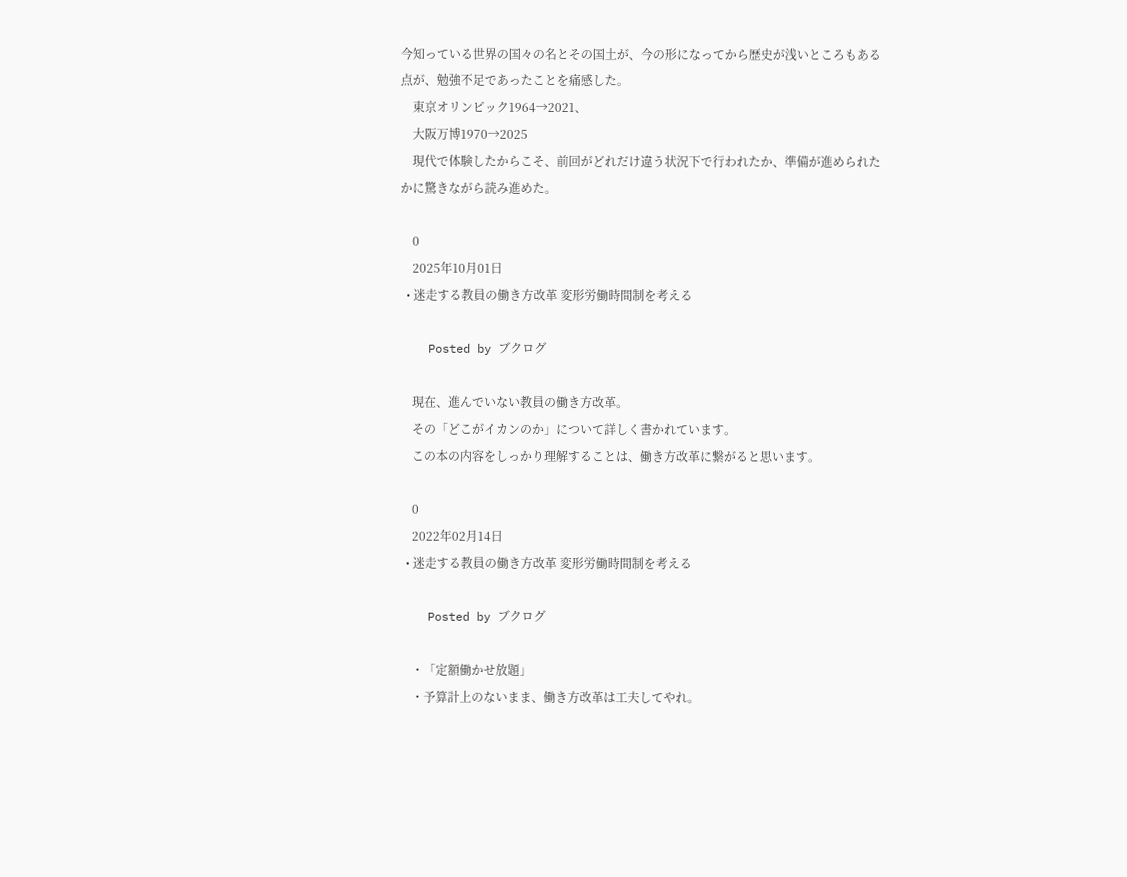今知っている世界の国々の名とその国土が、今の形になってから歴史が浅いところもある点が、勉強不足であったことを痛感した。
    東京オリンピック1964→2021、
    大阪万博1970→2025
    現代で体験したからこそ、前回がどれだけ違う状況下で行われたか、準備が進められたかに驚きながら読み進めた。

    0
    2025年10月01日
  • 迷走する教員の働き方改革 変形労働時間制を考える

    Posted by ブクログ

    現在、進んでいない教員の働き方改革。
    その「どこがイカンのか」について詳しく書かれています。
    この本の内容をしっかり理解することは、働き方改革に繋がると思います。

    0
    2022年02月14日
  • 迷走する教員の働き方改革 変形労働時間制を考える

    Posted by ブクログ

    ・「定額働かせ放題」
    ・予算計上のないまま、働き方改革は工夫してやれ。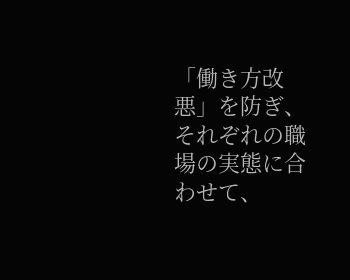「働き方改悪」を防ぎ、それぞれの職場の実態に合わせて、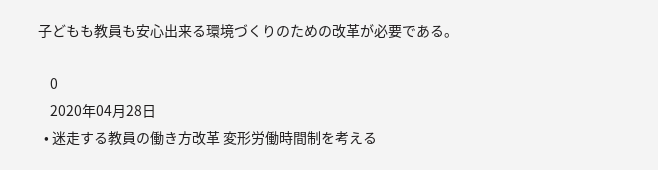子どもも教員も安心出来る環境づくりのための改革が必要である。

    0
    2020年04月28日
  • 迷走する教員の働き方改革 変形労働時間制を考える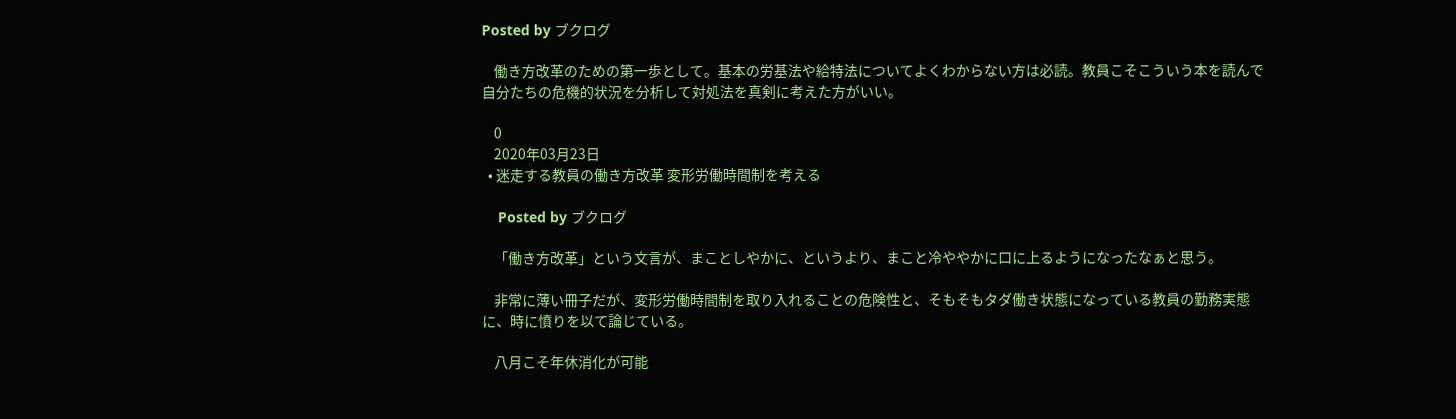Posted by ブクログ

    働き方改革のための第一歩として。基本の労基法や給特法についてよくわからない方は必読。教員こそこういう本を読んで自分たちの危機的状況を分析して対処法を真剣に考えた方がいい。

    0
    2020年03月23日
  • 迷走する教員の働き方改革 変形労働時間制を考える

    Posted by ブクログ

    「働き方改革」という文言が、まことしやかに、というより、まこと冷ややかに口に上るようになったなぁと思う。

    非常に薄い冊子だが、変形労働時間制を取り入れることの危険性と、そもそもタダ働き状態になっている教員の勤務実態に、時に憤りを以て論じている。

    八月こそ年休消化が可能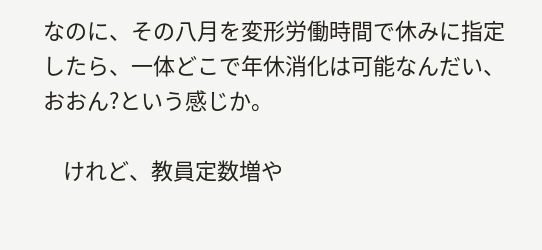なのに、その八月を変形労働時間で休みに指定したら、一体どこで年休消化は可能なんだい、おおん?という感じか。

    けれど、教員定数増や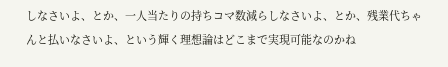しなさいよ、とか、一人当たりの持ちコマ数減らしなさいよ、とか、残業代ちゃんと払いなさいよ、という輝く理想論はどこまで実現可能なのかね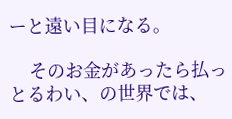ーと遠い目になる。

    そのお金があったら払っとるわい、の世界では、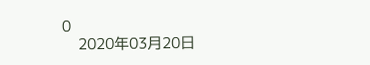0
    2020年03月20日